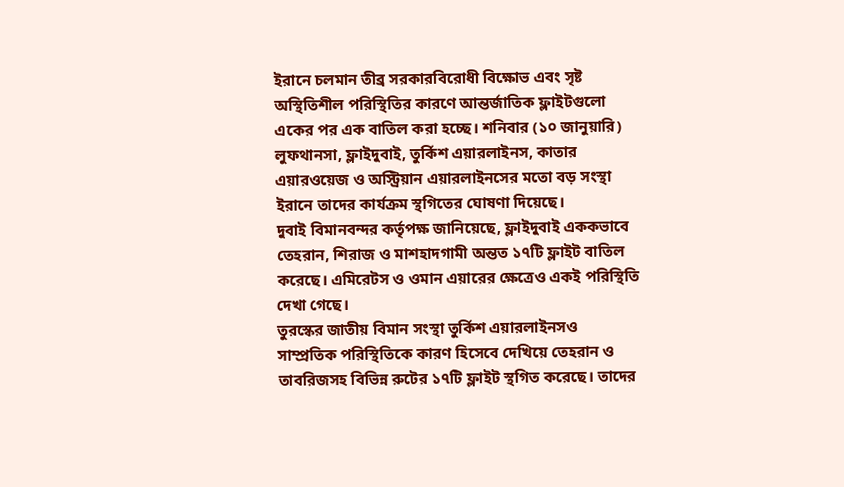ইরানে চলমান তীব্র সরকারবিরোধী বিক্ষোভ এবং সৃষ্ট অস্থিতিশীল পরিস্থিতির কারণে আন্তর্জাতিক ফ্লাইটগুলো একের পর এক বাতিল করা হচ্ছে। শনিবার (১০ জানুয়ারি) লুফথানসা, ফ্লাইদুবাই, তুর্কিশ এয়ারলাইনস, কাতার এয়ারওয়েজ ও অস্ট্রিয়ান এয়ারলাইনসের মতো বড় সংস্থা ইরানে তাদের কার্যক্রম স্থগিতের ঘোষণা দিয়েছে।
দুবাই বিমানবন্দর কর্তৃপক্ষ জানিয়েছে, ফ্লাইদুবাই এককভাবে তেহরান, শিরাজ ও মাশহাদগামী অন্তত ১৭টি ফ্লাইট বাতিল করেছে। এমিরেটস ও ওমান এয়ারের ক্ষেত্রেও একই পরিস্থিতি দেখা গেছে।
তুরস্কের জাতীয় বিমান সংস্থা তুর্কিশ এয়ারলাইনসও সাম্প্রতিক পরিস্থিতিকে কারণ হিসেবে দেখিয়ে তেহরান ও তাবরিজসহ বিভিন্ন রুটের ১৭টি ফ্লাইট স্থগিত করেছে। তাদের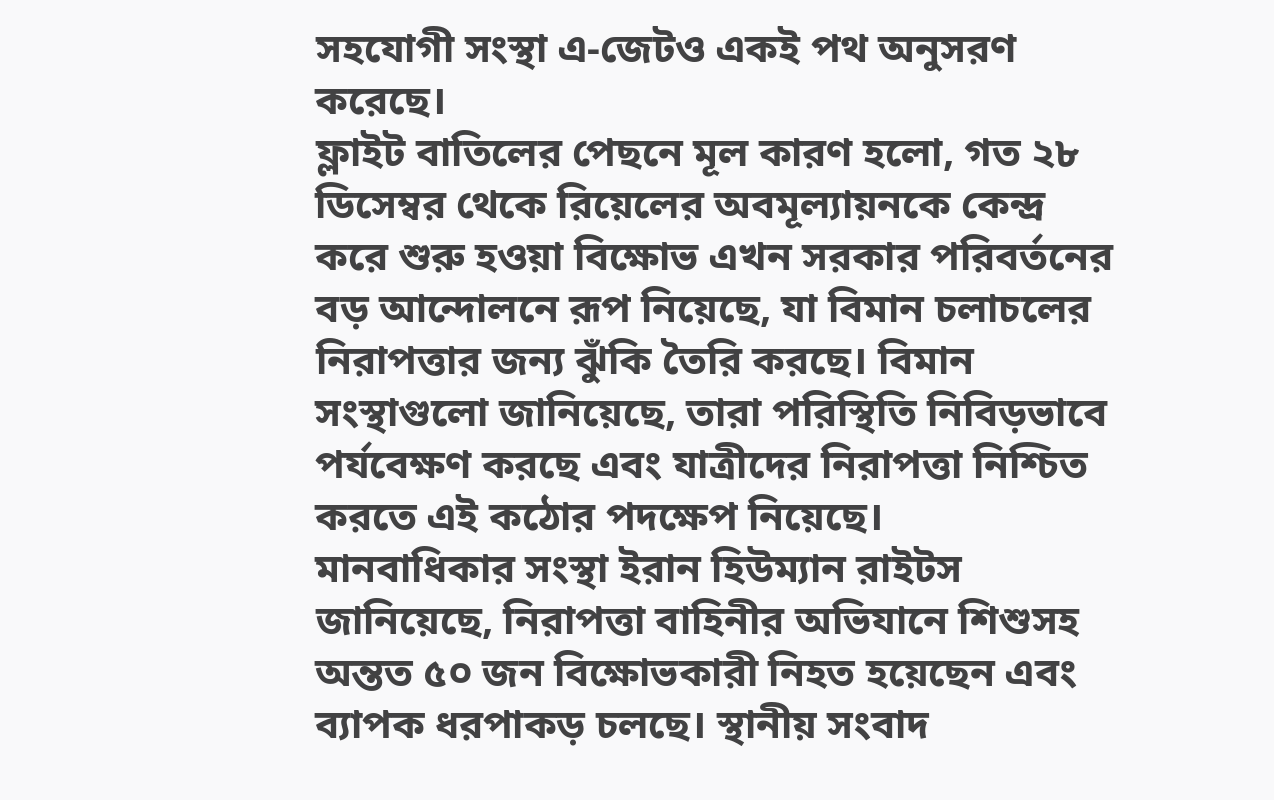সহযোগী সংস্থা এ-জেটও একই পথ অনুসরণ করেছে।
ফ্লাইট বাতিলের পেছনে মূল কারণ হলো, গত ২৮ ডিসেম্বর থেকে রিয়েলের অবমূল্যায়নকে কেন্দ্র করে শুরু হওয়া বিক্ষোভ এখন সরকার পরিবর্তনের বড় আন্দোলনে রূপ নিয়েছে, যা বিমান চলাচলের নিরাপত্তার জন্য ঝুঁকি তৈরি করছে। বিমান সংস্থাগুলো জানিয়েছে, তারা পরিস্থিতি নিবিড়ভাবে পর্যবেক্ষণ করছে এবং যাত্রীদের নিরাপত্তা নিশ্চিত করতে এই কঠোর পদক্ষেপ নিয়েছে।
মানবাধিকার সংস্থা ইরান হিউম্যান রাইটস জানিয়েছে, নিরাপত্তা বাহিনীর অভিযানে শিশুসহ অন্তত ৫০ জন বিক্ষোভকারী নিহত হয়েছেন এবং ব্যাপক ধরপাকড় চলছে। স্থানীয় সংবাদ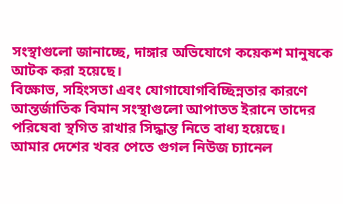সংস্থাগুলো জানাচ্ছে, দাঙ্গার অভিযোগে কয়েকশ মানুষকে আটক করা হয়েছে।
বিক্ষোভ, সহিংসতা এবং যোগাযোগবিচ্ছিন্নতার কারণে আন্তর্জাতিক বিমান সংস্থাগুলো আপাতত ইরানে তাদের পরিষেবা স্থগিত রাখার সিদ্ধান্ত নিতে বাধ্য হয়েছে।
আমার দেশের খবর পেতে গুগল নিউজ চ্যানেল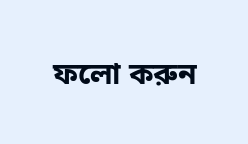ফলো করুন